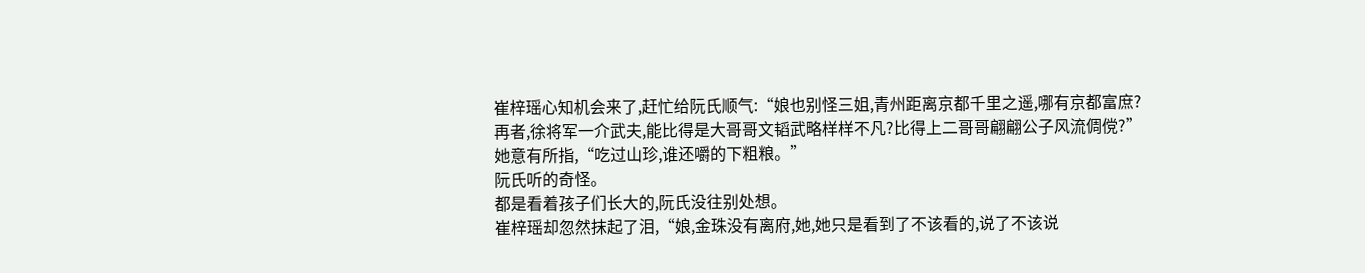崔梓瑶心知机会来了,赶忙给阮氏顺气:“娘也别怪三姐,青州距离京都千里之遥,哪有京都富庶?
再者,徐将军一介武夫,能比得是大哥哥文韬武略样样不凡?比得上二哥哥翩翩公子风流倜傥?”
她意有所指,“吃过山珍,谁还嚼的下粗粮。”
阮氏听的奇怪。
都是看着孩子们长大的,阮氏没往别处想。
崔梓瑶却忽然抹起了泪,“娘,金珠没有离府,她,她只是看到了不该看的,说了不该说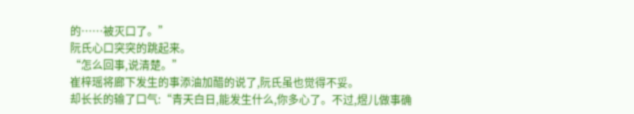的……被灭口了。”
阮氏心口突突的跳起来。
“怎么回事,说清楚。”
崔梓瑶将廊下发生的事添油加醋的说了,阮氏虽也觉得不妥。
却长长的输了口气:“青天白日,能发生什么,你多心了。不过,煜儿做事确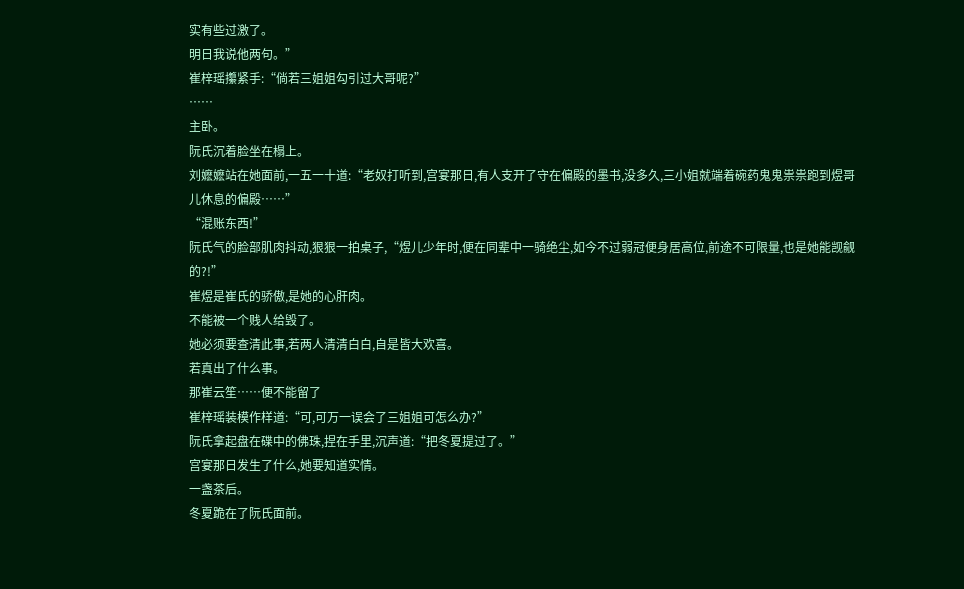实有些过激了。
明日我说他两句。”
崔梓瑶攥紧手:“倘若三姐姐勾引过大哥呢?”
……
主卧。
阮氏沉着脸坐在榻上。
刘嬷嬷站在她面前,一五一十道:“老奴打听到,宫宴那日,有人支开了守在偏殿的墨书,没多久,三小姐就端着碗药鬼鬼祟祟跑到煜哥儿休息的偏殿……”
“混账东西!”
阮氏气的脸部肌肉抖动,狠狠一拍桌子,“煜儿少年时,便在同辈中一骑绝尘,如今不过弱冠便身居高位,前途不可限量,也是她能觊觎的?!”
崔煜是崔氏的骄傲,是她的心肝肉。
不能被一个贱人给毁了。
她必须要查清此事,若两人清清白白,自是皆大欢喜。
若真出了什么事。
那崔云笙……便不能留了
崔梓瑶装模作样道:“可,可万一误会了三姐姐可怎么办?”
阮氏拿起盘在碟中的佛珠,捏在手里,沉声道:“把冬夏提过了。”
宫宴那日发生了什么,她要知道实情。
一盏茶后。
冬夏跪在了阮氏面前。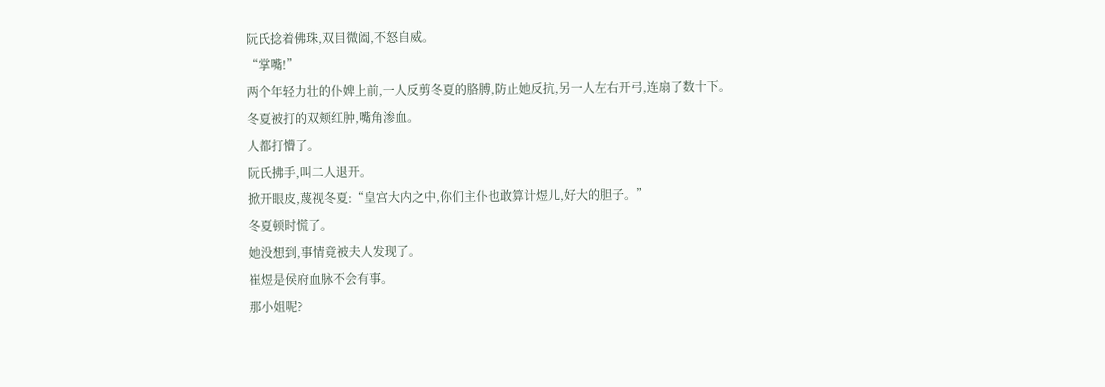阮氏捻着佛珠,双目微阖,不怒自威。
“掌嘴!”
两个年轻力壮的仆婢上前,一人反剪冬夏的胳膊,防止她反抗,另一人左右开弓,连扇了数十下。
冬夏被打的双颊红肿,嘴角渗血。
人都打懵了。
阮氏拂手,叫二人退开。
掀开眼皮,蔑视冬夏:“皇宫大内之中,你们主仆也敢算计煜儿,好大的胆子。”
冬夏顿时慌了。
她没想到,事情竟被夫人发现了。
崔煜是侯府血脉不会有事。
那小姐呢?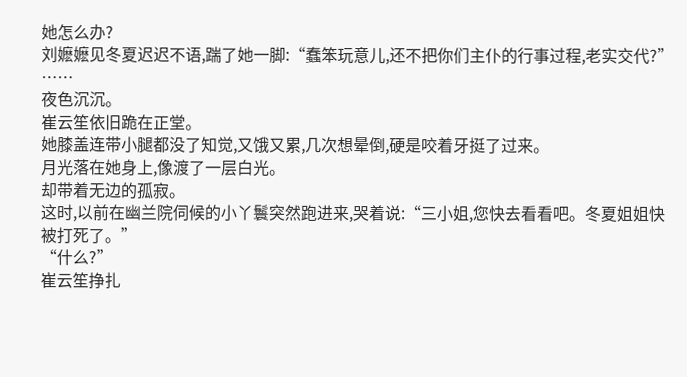她怎么办?
刘嬷嬷见冬夏迟迟不语,踹了她一脚:“蠢笨玩意儿,还不把你们主仆的行事过程,老实交代?”
……
夜色沉沉。
崔云笙依旧跪在正堂。
她膝盖连带小腿都没了知觉,又饿又累,几次想晕倒,硬是咬着牙挺了过来。
月光落在她身上,像渡了一层白光。
却带着无边的孤寂。
这时,以前在幽兰院伺候的小丫鬟突然跑进来,哭着说:“三小姐,您快去看看吧。冬夏姐姐快被打死了。”
“什么?”
崔云笙挣扎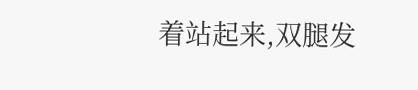着站起来,双腿发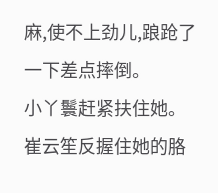麻,使不上劲儿,踉跄了一下差点摔倒。
小丫鬟赶紧扶住她。
崔云笙反握住她的胳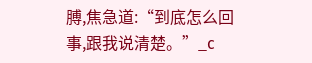膊,焦急道:“到底怎么回事,跟我说清楚。”_c